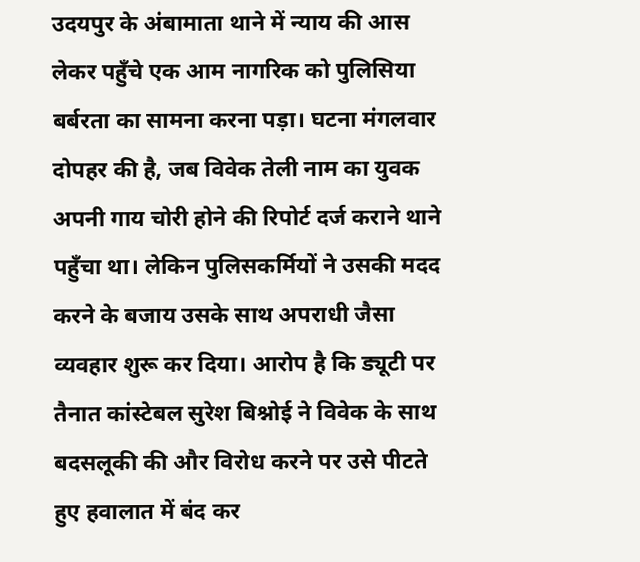उदयपुर के अंबामाता थाने में न्याय की आस लेकर पहुँचे एक आम नागरिक को पुलिसिया बर्बरता का सामना करना पड़ा। घटना मंगलवार दोपहर की है, जब विवेक तेली नाम का युवक अपनी गाय चोरी होने की रिपोर्ट दर्ज कराने थाने पहुँचा था। लेकिन पुलिसकर्मियों ने उसकी मदद करने के बजाय उसके साथ अपराधी जैसा व्यवहार शुरू कर दिया। आरोप है कि ड्यूटी पर तैनात कांस्टेबल सुरेश बिश्नोई ने विवेक के साथ बदसलूकी की और विरोध करने पर उसे पीटते हुए हवालात में बंद कर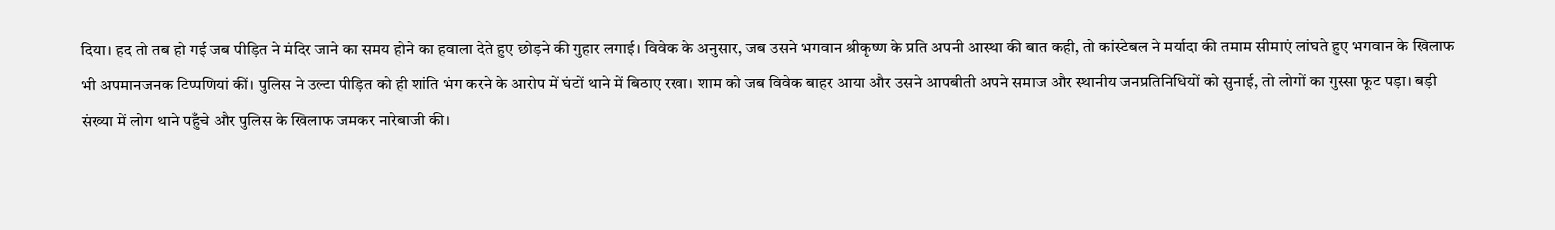दिया। हद तो तब हो गई जब पीड़ित ने मंदिर जाने का समय होने का हवाला देते हुए छोड़ने की गुहार लगाई। विवेक के अनुसार, जब उसने भगवान श्रीकृष्ण के प्रति अपनी आस्था की बात कही, तो कांस्टेबल ने मर्यादा की तमाम सीमाएं लांघते हुए भगवान के खिलाफ भी अपमानजनक टिप्पणियां कीं। पुलिस ने उल्टा पीड़ित को ही शांति भंग करने के आरोप में घंटों थाने में बिठाए रखा। शाम को जब विवेक बाहर आया और उसने आपबीती अपने समाज और स्थानीय जनप्रतिनिधियों को सुनाई, तो लोगों का गुस्सा फूट पड़ा। बड़ी संख्या में लोग थाने पहुँचे और पुलिस के खिलाफ जमकर नारेबाजी की।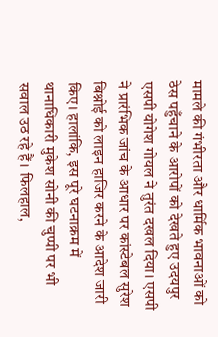मामले की गंभीरता और धार्मिक भावनाओं को ठेस पहुँचाने के आरोपों को देखते हुए उदयपुर एसपी योगेश गोयल ने तुरंत दखल दिया। एसपी ने प्रारंभिक जांच के आधार पर कांस्टेबल सुरेश बिश्नोई को लाइन हाजिर करने के आदेश जारी किए। हालांकि, इस पूरे घटनाक्रम में थानाधिकारी मुकेश सोनी की चुप्पी पर भी सवाल उठ रहे हैं। फिलहाल,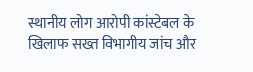स्थानीय लोग आरोपी कांस्टेबल के खिलाफ सख्त विभागीय जांच और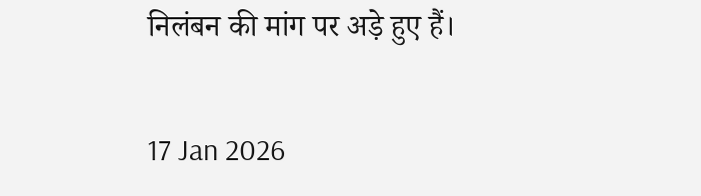निलंबन की मांग पर अड़े हुए हैं।

17 Jan 2026